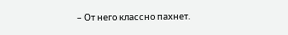– От него классно пахнет.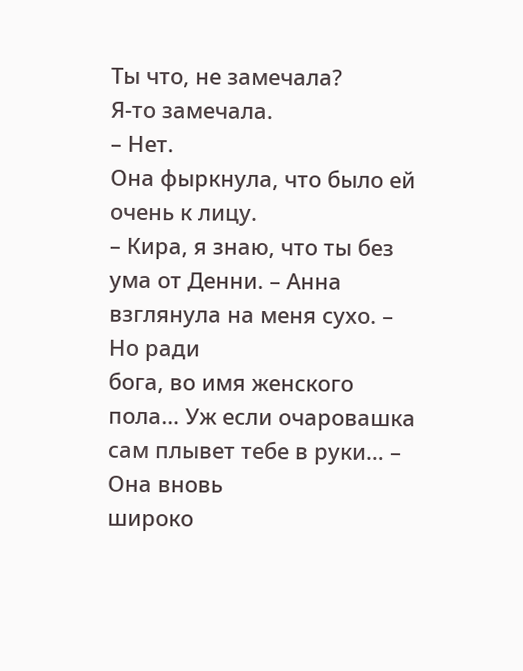Ты что, не замечала?
Я-то замечала.
– Нет.
Она фыркнула, что было ей очень к лицу.
– Кира, я знаю, что ты без ума от Денни. – Анна взглянула на меня сухо. – Но ради
бога, во имя женского пола… Уж если очаровашка сам плывет тебе в руки… – Она вновь
широко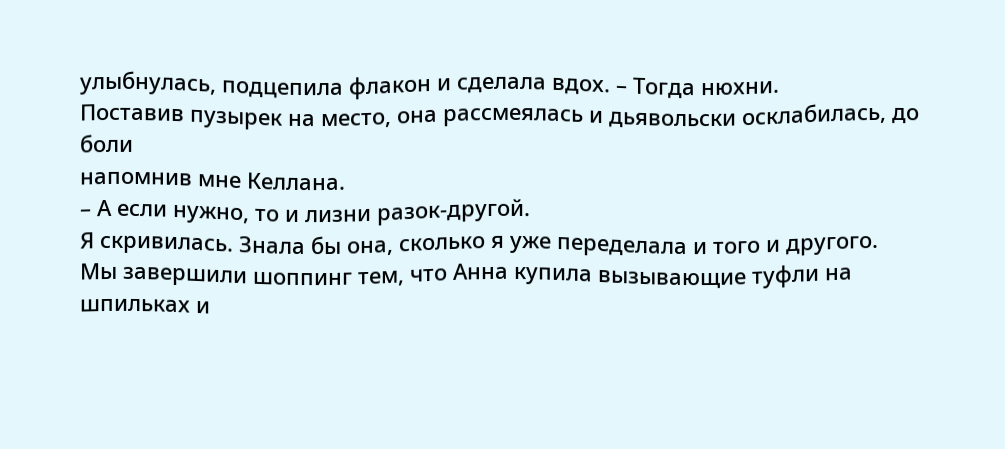улыбнулась, подцепила флакон и сделала вдох. – Тогда нюхни.
Поставив пузырек на место, она рассмеялась и дьявольски осклабилась, до боли
напомнив мне Келлана.
– А если нужно, то и лизни разок-другой.
Я скривилась. Знала бы она, сколько я уже переделала и того и другого.
Мы завершили шоппинг тем, что Анна купила вызывающие туфли на шпильках и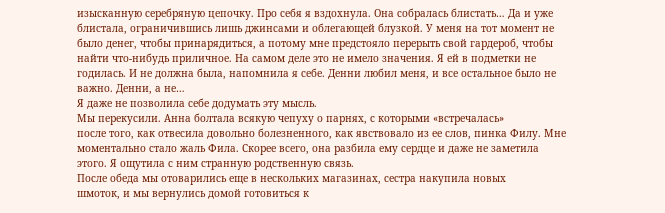изысканную серебряную цепочку. Про себя я вздохнула. Она собралась блистать… Да и уже
блистала, ограничившись лишь джинсами и облегающей блузкой. У меня на тот момент не
было денег, чтобы принарядиться, а потому мне предстояло перерыть свой гардероб, чтобы
найти что-нибудь приличное. На самом деле это не имело значения. Я ей в подметки не
годилась. И не должна была, напомнила я себе. Денни любил меня, и все остальное было не
важно. Денни, а не…
Я даже не позволила себе додумать эту мысль.
Мы перекусили. Анна болтала всякую чепуху о парнях, с которыми «встречалась»
после того, как отвесила довольно болезненного, как явствовало из ее слов, пинка Филу. Мне
моментально стало жаль Фила. Скорее всего, она разбила ему сердце и даже не заметила
этого. Я ощутила с ним странную родственную связь.
После обеда мы отоварились еще в нескольких магазинах, сестра накупила новых
шмоток, и мы вернулись домой готовиться к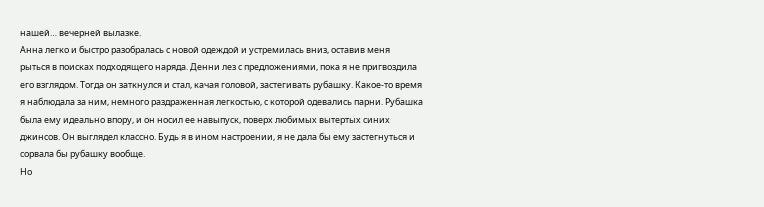нашей… вечерней вылазке.
Анна легко и быстро разобралась с новой одеждой и устремилась вниз, оставив меня
рыться в поисках подходящего наряда. Денни лез с предложениями, пока я не пригвоздила
его взглядом. Тогда он заткнулся и стал, качая головой, застегивать рубашку. Какое-то время
я наблюдала за ним, немного раздраженная легкостью, с которой одевались парни. Рубашка
была ему идеально впору, и он носил ее навыпуск, поверх любимых вытертых синих
джинсов. Он выглядел классно. Будь я в ином настроении, я не дала бы ему застегнуться и
сорвала бы рубашку вообще.
Но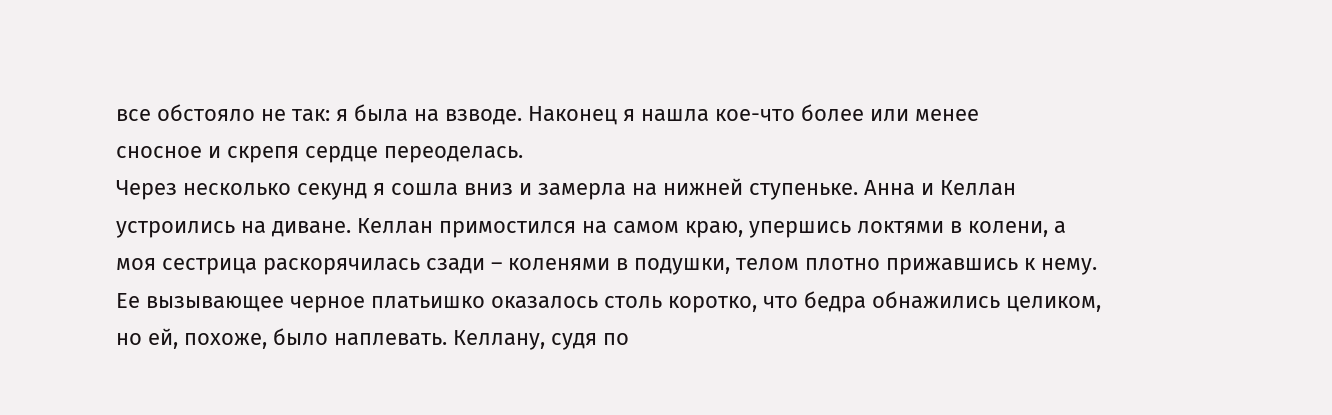все обстояло не так: я была на взводе. Наконец я нашла кое-что более или менее
сносное и скрепя сердце переоделась.
Через несколько секунд я сошла вниз и замерла на нижней ступеньке. Анна и Келлан
устроились на диване. Келлан примостился на самом краю, упершись локтями в колени, а
моя сестрица раскорячилась сзади – коленями в подушки, телом плотно прижавшись к нему.
Ее вызывающее черное платьишко оказалось столь коротко, что бедра обнажились целиком,
но ей, похоже, было наплевать. Келлану, судя по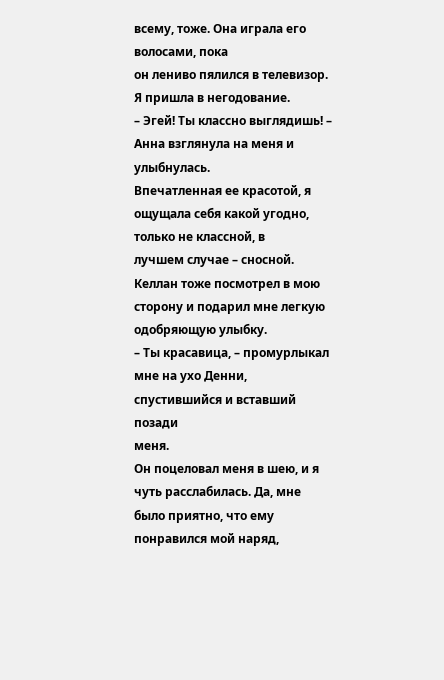всему, тоже. Она играла его волосами, пока
он лениво пялился в телевизор. Я пришла в негодование.
– Эгей! Ты классно выглядишь! – Анна взглянула на меня и улыбнулась.
Впечатленная ее красотой, я ощущала себя какой угодно, только не классной, в
лучшем случае – сносной. Келлан тоже посмотрел в мою сторону и подарил мне легкую
одобряющую улыбку.
– Ты красавица, – промурлыкал мне на ухо Денни, спустившийся и вставший позади
меня.
Он поцеловал меня в шею, и я чуть расслабилась. Да, мне было приятно, что ему
понравился мой наряд,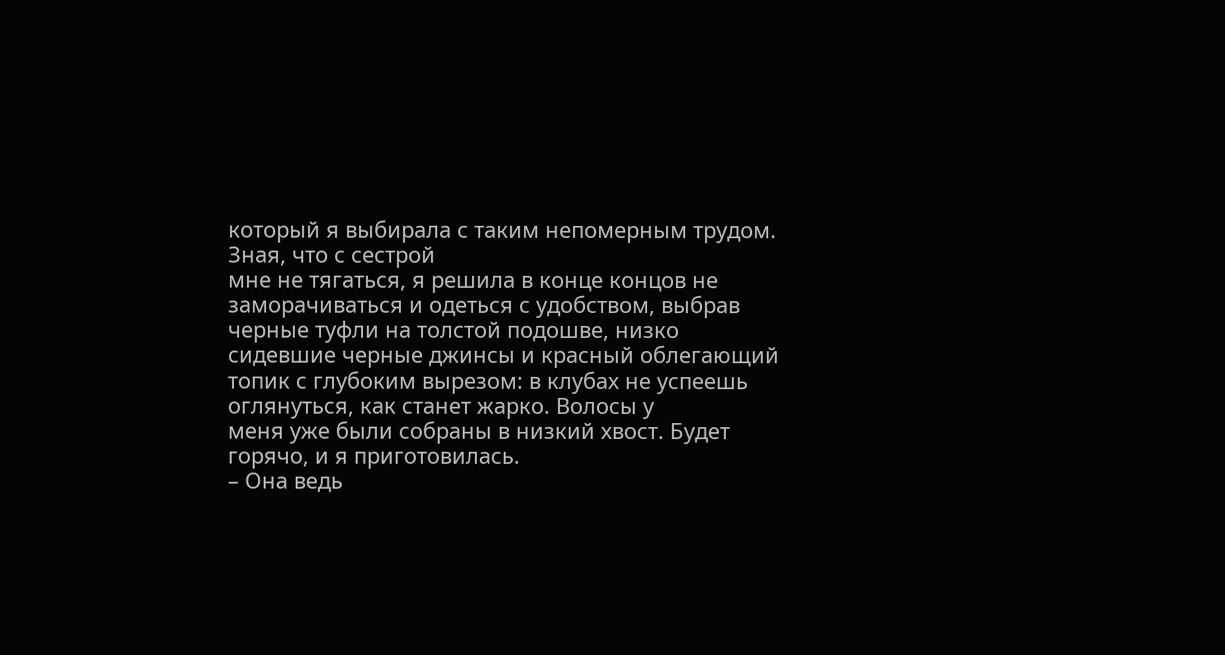который я выбирала с таким непомерным трудом. Зная, что с сестрой
мне не тягаться, я решила в конце концов не заморачиваться и одеться с удобством, выбрав
черные туфли на толстой подошве, низко сидевшие черные джинсы и красный облегающий
топик с глубоким вырезом: в клубах не успеешь оглянуться, как станет жарко. Волосы у
меня уже были собраны в низкий хвост. Будет горячо, и я приготовилась.
– Она ведь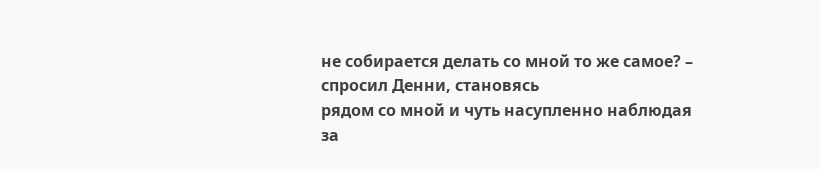не собирается делать со мной то же самое? – спросил Денни, становясь
рядом со мной и чуть насупленно наблюдая за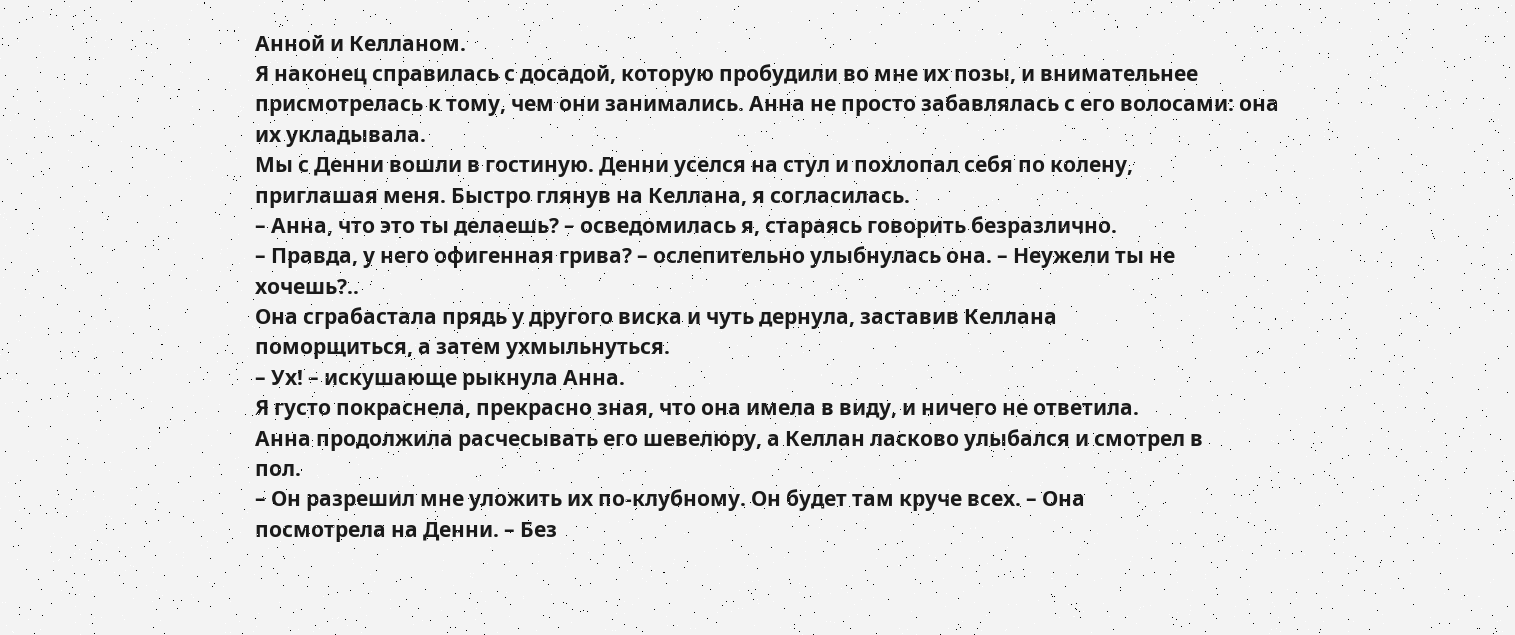Анной и Келланом.
Я наконец справилась с досадой, которую пробудили во мне их позы, и внимательнее
присмотрелась к тому, чем они занимались. Анна не просто забавлялась с его волосами: она
их укладывала.
Мы с Денни вошли в гостиную. Денни уселся на стул и похлопал себя по колену,
приглашая меня. Быстро глянув на Келлана, я согласилась.
– Анна, что это ты делаешь? – осведомилась я, стараясь говорить безразлично.
– Правда, у него офигенная грива? – ослепительно улыбнулась она. – Неужели ты не
хочешь?..
Она сграбастала прядь у другого виска и чуть дернула, заставив Келлана
поморщиться, а затем ухмыльнуться.
– Ух! – искушающе рыкнула Анна.
Я густо покраснела, прекрасно зная, что она имела в виду, и ничего не ответила.
Анна продолжила расчесывать его шевелюру, а Келлан ласково улыбался и смотрел в
пол.
– Он разрешил мне уложить их по-клубному. Он будет там круче всех. – Она
посмотрела на Денни. – Без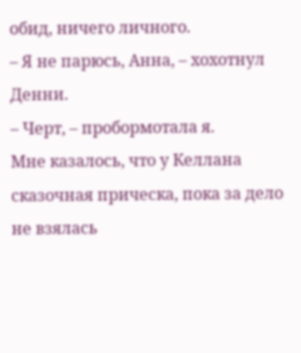обид, ничего личного.
– Я не парюсь, Анна, – хохотнул Денни.
– Черт, – пробормотала я.
Мне казалось, что у Келлана сказочная прическа, пока за дело не взялась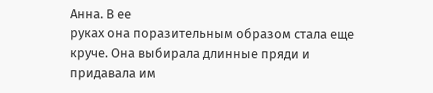Анна. В ее
руках она поразительным образом стала еще круче. Она выбирала длинные пряди и
придавала им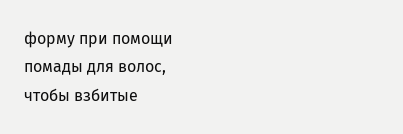форму при помощи помады для волос, чтобы взбитые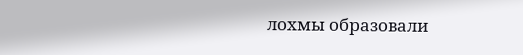лохмы образовали